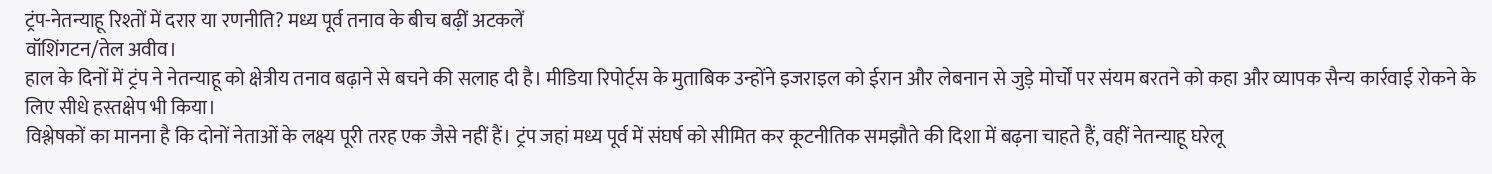ट्रंप-नेतन्याहू रिश्तों में दरार या रणनीति? मध्य पूर्व तनाव के बीच बढ़ीं अटकलें
वॉशिंगटन/तेल अवीव।
हाल के दिनों में ट्रंप ने नेतन्याहू को क्षेत्रीय तनाव बढ़ाने से बचने की सलाह दी है। मीडिया रिपोर्ट्स के मुताबिक उन्होंने इजराइल को ईरान और लेबनान से जुड़े मोर्चों पर संयम बरतने को कहा और व्यापक सैन्य कार्रवाई रोकने के लिए सीधे हस्तक्षेप भी किया।
विश्लेषकों का मानना है कि दोनों नेताओं के लक्ष्य पूरी तरह एक जैसे नहीं हैं। ट्रंप जहां मध्य पूर्व में संघर्ष को सीमित कर कूटनीतिक समझौते की दिशा में बढ़ना चाहते हैं, वहीं नेतन्याहू घरेलू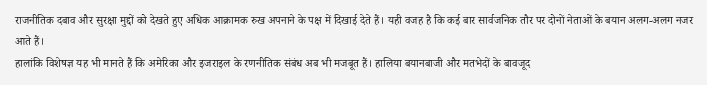राजनीतिक दबाव और सुरक्षा मुद्दों को देखते हुए अधिक आक्रामक रुख अपनाने के पक्ष में दिखाई देते हैं। यही वजह है कि कई बार सार्वजनिक तौर पर दोनों नेताओं के बयान अलग-अलग नजर आते हैं।
हालांकि विशेषज्ञ यह भी मानते हैं कि अमेरिका और इजराइल के रणनीतिक संबंध अब भी मजबूत हैं। हालिया बयानबाजी और मतभेदों के बावजूद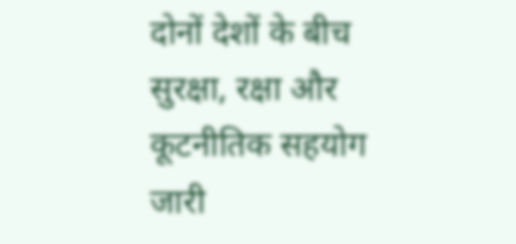दोनों देशों के बीच सुरक्षा, रक्षा और कूटनीतिक सहयोग जारी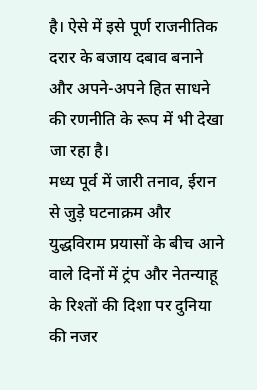है। ऐसे में इसे पूर्ण राजनीतिक दरार के बजाय दबाव बनाने और अपने-अपने हित साधने की रणनीति के रूप में भी देखा जा रहा है।
मध्य पूर्व में जारी तनाव, ईरान से जुड़े घटनाक्रम और युद्धविराम प्रयासों के बीच आने वाले दिनों में ट्रंप और नेतन्याहू के रिश्तों की दिशा पर दुनिया की नजर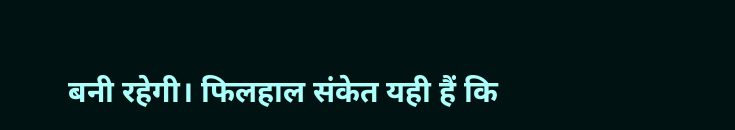बनी रहेगी। फिलहाल संकेत यही हैं कि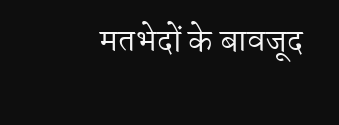मतभेदों के बावजूद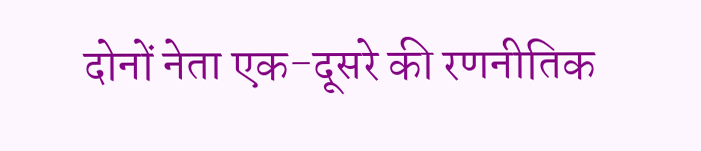दोनों नेता एक-दूसरे की रणनीतिक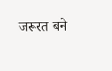जरूरत बने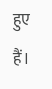हुए हैं।